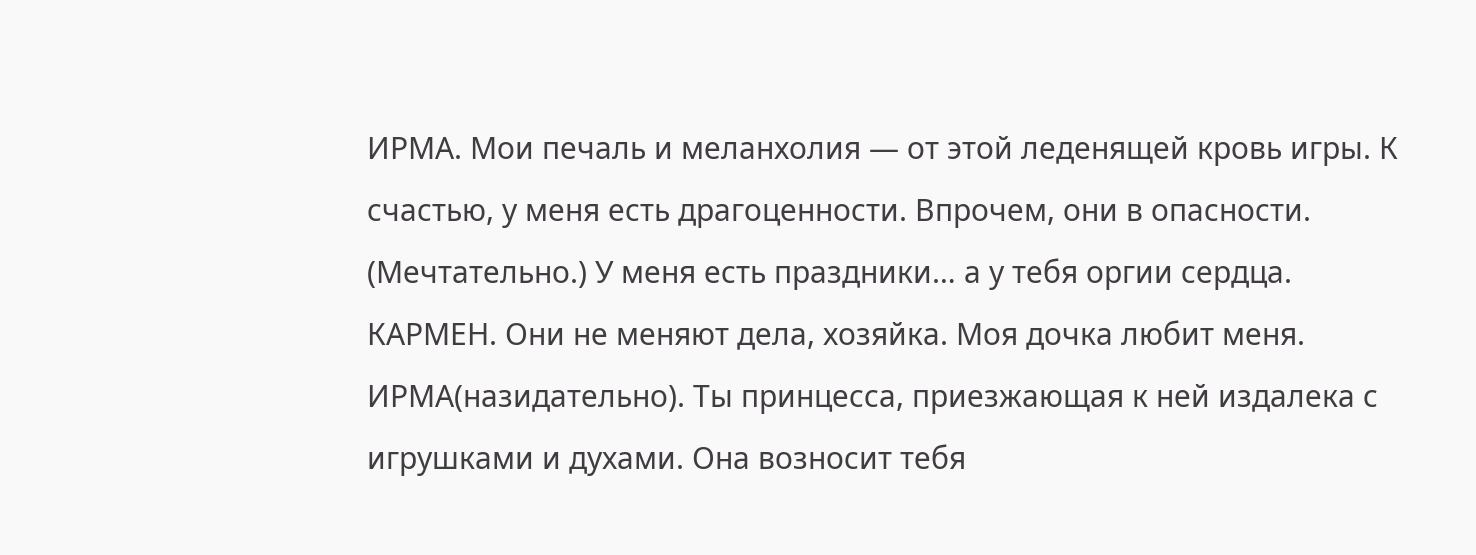ИРМА. Мои печаль и меланхолия — от этой леденящей кровь игры. К счастью, у меня есть драгоценности. Впрочем, они в опасности. (Мечтательно.) У меня есть праздники… а у тебя оргии сердца.
КАРМЕН. Они не меняют дела, хозяйка. Моя дочка любит меня.
ИРМА(назидательно). Ты принцесса, приезжающая к ней издалека с игрушками и духами. Она возносит тебя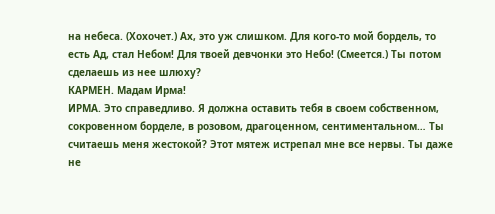на небеса. (Хохочет.) Ах, это уж слишком. Для кого-то мой бордель, то есть Ад, стал Небом! Для твоей девчонки это Небо! (Смеется.) Ты потом сделаешь из нее шлюху?
КАРМЕН. Мадам Ирма!
ИРМА. Это справедливо. Я должна оставить тебя в своем собственном, сокровенном борделе, в розовом, драгоценном, сентиментальном… Ты считаешь меня жестокой? Этот мятеж истрепал мне все нервы. Ты даже не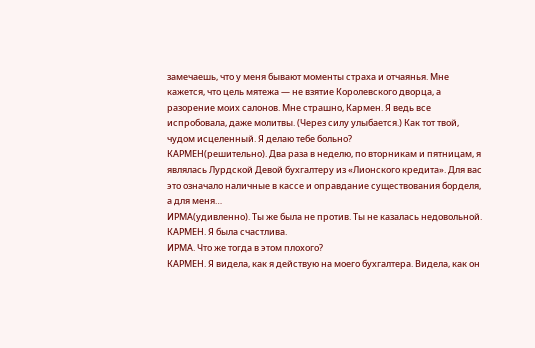замечаешь, что у меня бывают моменты страха и отчаянья. Мне кажется, что цель мятежа — не взятие Королевского дворца, а разорение моих салонов. Мне страшно, Кармен. Я ведь все испробовала, даже молитвы. (Через силу улыбается.) Как тот твой, чудом исцеленный. Я делаю тебе больно?
КАРМЕН(решительно). Два раза в неделю, по вторникам и пятницам, я являлась Лурдской Девой бухгалтеру из «Лионского кредита». Для вас это означало наличные в кассе и оправдание существования борделя, а для меня…
ИРМА(удивленно). Ты же была не против. Ты не казалась недовольной.
КАРМЕН. Я была счастлива.
ИРМА. Что же тогда в этом плохого?
КАРМЕН. Я видела, как я действую на моего бухгалтера. Видела, как он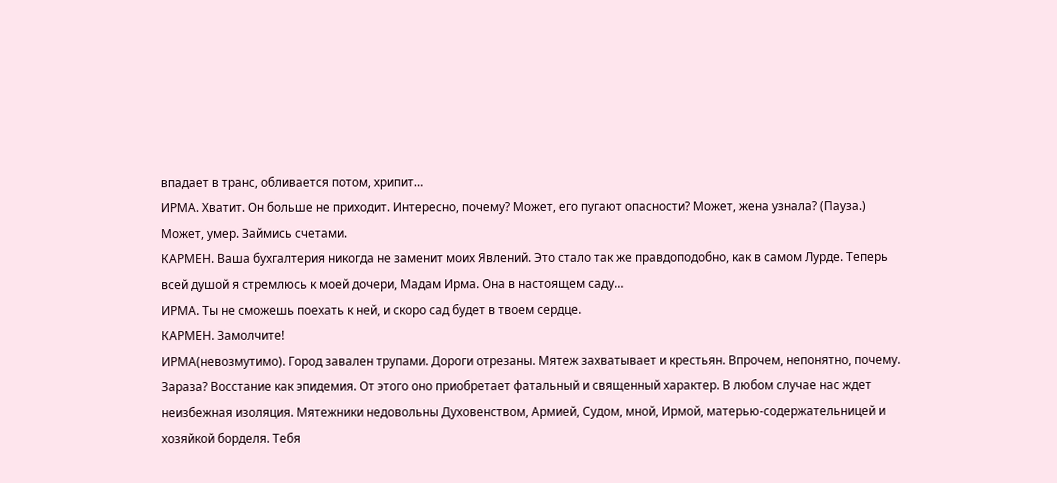впадает в транс, обливается потом, хрипит…
ИРМА. Хватит. Он больше не приходит. Интересно, почему? Может, его пугают опасности? Может, жена узнала? (Пауза.) Может, умер. Займись счетами.
КАРМЕН. Ваша бухгалтерия никогда не заменит моих Явлений. Это стало так же правдоподобно, как в самом Лурде. Теперь всей душой я стремлюсь к моей дочери, Мадам Ирма. Она в настоящем саду…
ИРМА. Ты не сможешь поехать к ней, и скоро сад будет в твоем сердце.
КАРМЕН. Замолчите!
ИРМА(невозмутимо). Город завален трупами. Дороги отрезаны. Мятеж захватывает и крестьян. Впрочем, непонятно, почему. Зараза? Восстание как эпидемия. От этого оно приобретает фатальный и священный характер. В любом случае нас ждет неизбежная изоляция. Мятежники недовольны Духовенством, Армией, Судом, мной, Ирмой, матерью-содержательницей и хозяйкой борделя. Тебя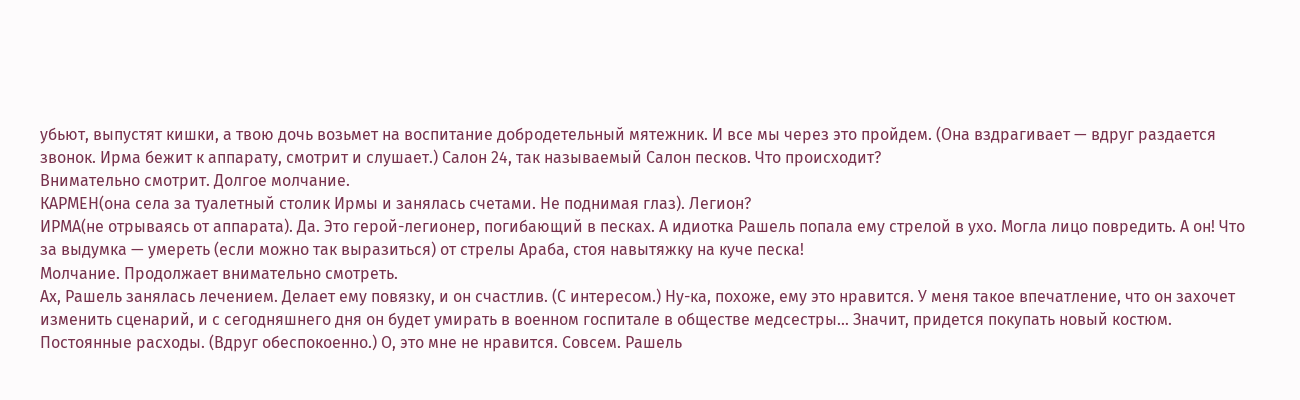убьют, выпустят кишки, а твою дочь возьмет на воспитание добродетельный мятежник. И все мы через это пройдем. (Она вздрагивает — вдруг раздается звонок. Ирма бежит к аппарату, смотрит и слушает.) Салон 24, так называемый Салон песков. Что происходит?
Внимательно смотрит. Долгое молчание.
КАРМЕН(она села за туалетный столик Ирмы и занялась счетами. Не поднимая глаз). Легион?
ИРМА(не отрываясь от аппарата). Да. Это герой-легионер, погибающий в песках. А идиотка Рашель попала ему стрелой в ухо. Могла лицо повредить. А он! Что за выдумка — умереть (если можно так выразиться) от стрелы Араба, стоя навытяжку на куче песка!
Молчание. Продолжает внимательно смотреть.
Ах, Рашель занялась лечением. Делает ему повязку, и он счастлив. (С интересом.) Ну-ка, похоже, ему это нравится. У меня такое впечатление, что он захочет изменить сценарий, и с сегодняшнего дня он будет умирать в военном госпитале в обществе медсестры… Значит, придется покупать новый костюм. Постоянные расходы. (Вдруг обеспокоенно.) О, это мне не нравится. Совсем. Рашель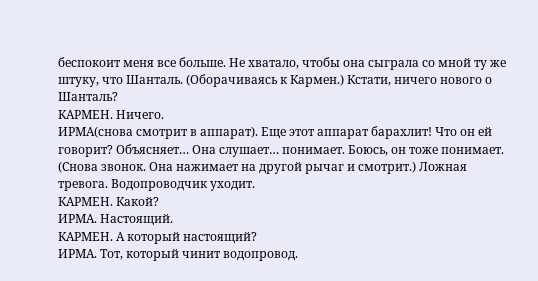беспокоит меня все больше. Не хватало, чтобы она сыграла со мной ту же штуку, что Шанталь. (Оборачиваясь к Кармен.) Кстати, ничего нового о Шанталь?
КАРМЕН. Ничего.
ИРМА(снова смотрит в аппарат). Еще этот аппарат барахлит! Что он ей говорит? Объясняет… Она слушает… понимает. Боюсь, он тоже понимает. (Снова звонок. Она нажимает на другой рычаг и смотрит.) Ложная тревога. Водопроводчик уходит.
КАРМЕН. Какой?
ИРМА. Настоящий.
КАРМЕН. А который настоящий?
ИРМА. Тот, который чинит водопровод.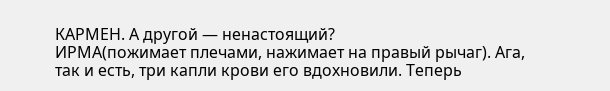КАРМЕН. А другой — ненастоящий?
ИРМА(пожимает плечами, нажимает на правый рычаг). Ага, так и есть, три капли крови его вдохновили. Теперь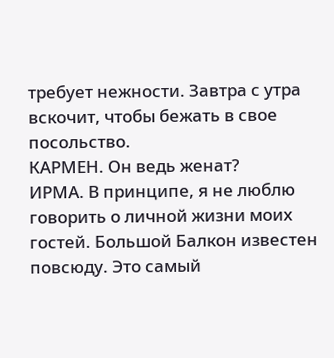требует нежности. Завтра с утра вскочит, чтобы бежать в свое посольство.
КАРМЕН. Он ведь женат?
ИРМА. В принципе, я не люблю говорить о личной жизни моих гостей. Большой Балкон известен повсюду. Это самый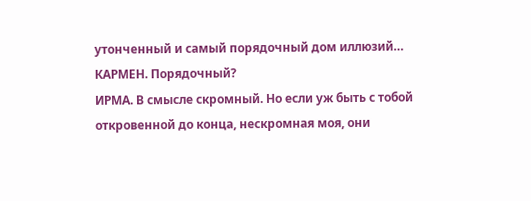утонченный и самый порядочный дом иллюзий…
КАРМЕН. Порядочный?
ИРМА. В смысле скромный. Но если уж быть с тобой откровенной до конца, нескромная моя, они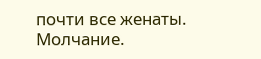почти все женаты.
Молчание.